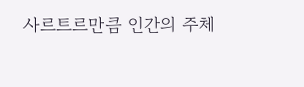사르트르만큼 인간의 주체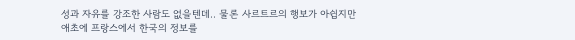성과 자유를 강조한 사람도 없을텐데.. 물론 사르트르의 행보가 아쉽지만 애초에 프랑스에서 한국의 정보를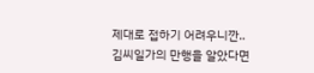제대로 접하기 어려우니깐.. 김씨일가의 만행을 알았다면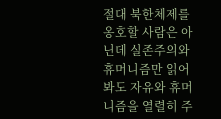절대 북한체제를 옹호할 사람은 아닌데 실존주의와 휴머니즘만 읽어봐도 자유와 휴머니즘을 열렬히 주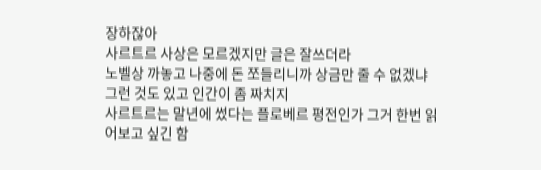장하잖아
사르트르 사상은 모르겠지만 글은 잘쓰더라
노벨상 까놓고 나중에 돈 쪼들리니까 상금만 줄 수 없겠냐 그런 것도 있고 인간이 좀 짜치지
사르트르는 말년에 썼다는 플로베르 평전인가 그거 한번 읽어보고 싶긴 함